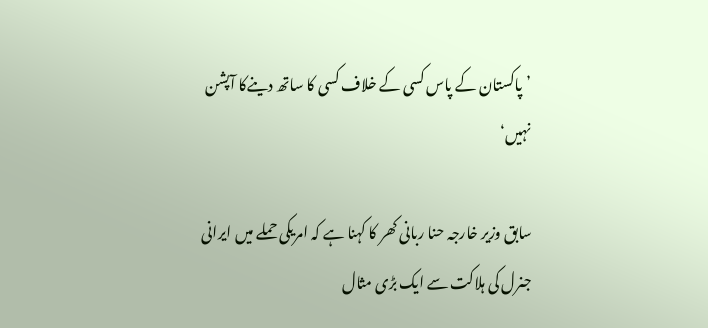’پاکستان کے پاس کسی کے خلاف کسی کا ساتھ دینےکا آپشن نہیں‘

سابق وزیر خارجہ حنا ربانی کھر کا کہنا ہے کہ امریکی حملے میں ایرانی جنرل کی ہلاکت سے ایک بڑی مثال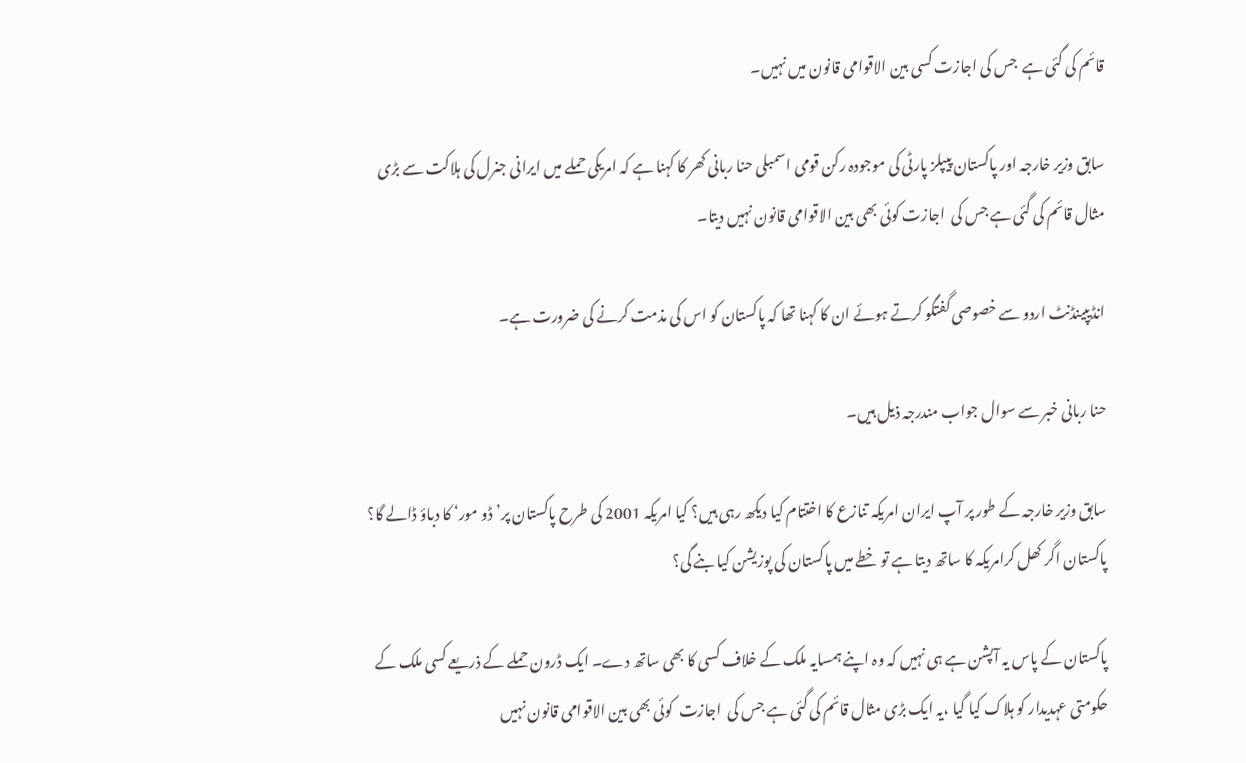قائم کی گئی ہے  جس کی اجازت کسی بین الاقوامی قانون میں نہیں۔

سابق وزیر خارجہ اور پاکستان پیپلز پارٹی کی موجودہ رکن قومی اسمبلی حنا ربانی کھر کا کہنا ہے کہ امریکی حملے میں ایرانی جنرل کی ہلاکت سے بڑی مثال قائم کی گئی ہے جس کی  اجازت کوئی بھی بین الاقوامی قانون نہیں دیتا۔

انڈیپینڈنٹ اردو سے خصوصی گفتگو کرتے ہوئے ان کا کہنا تھا کہ پاکستان کو اس کی مذمت کرنے کی ضرورت ہے۔

حنا ربانی خبر سے سوال جواب مندرجہ ذیل ہیں۔

سابق وزیر خارجہ کے طور پر آپ ایران امریکہ تنازع کا اختتام کیا دیکھ رہی ہیں؟ کیا امریکہ 2001 کی طرح پاکستان پر’ڈو مور‘ کا دباؤ ڈالے گا؟ پاکستان اگر کھل کرامریکہ کا ساتھ دیتا ہے تو خطے میں پاکستان کی پوزیشن کیا بنے گی؟

پاکستان کے پاس یہ آپشن ہے ہی نہیں کہ وہ اپنے ہمسایہ ملک کے خلاف کسی کا بھی ساتھ دے۔ ایک ڈرون حملے کے ذریعے کسی ملک کے حکومتی عہدیدار کو ہلاک کیا گیا ،یہ ایک بڑی مثال قائم کی گئی ہے جس کی  اجازت  کوئی بھی بین الاقوامی قانون نہیں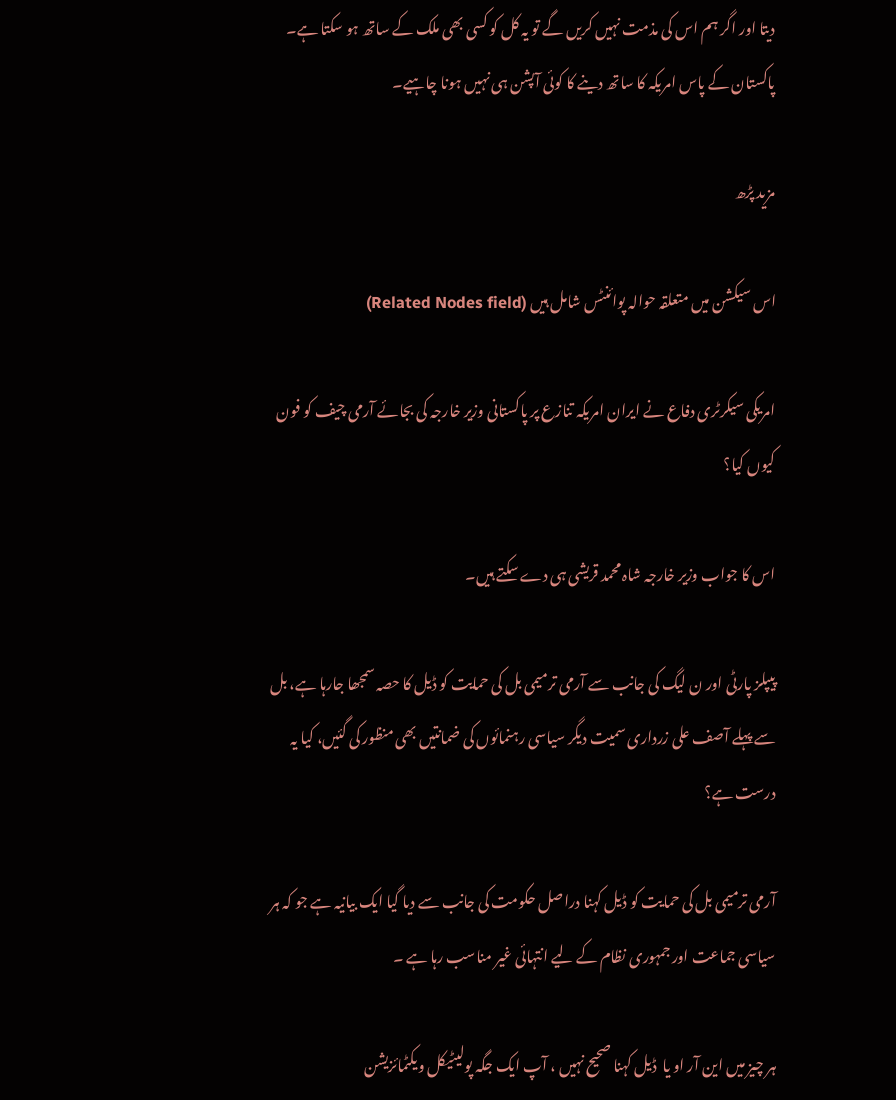دیتا اور اگر ہم اس کی مذمت نہیں کریں گے تو یہ کل کو کسی بھی ملک کے ساتھ ہو سکتا ہے۔ پاکستان کے پاس امریکہ کا ساتھ دینے کا کوئی آپشن ہی نہیں ہونا چاہیے۔

مزید پڑھ

اس سیکشن میں متعلقہ حوالہ پوائنٹس شامل ہیں (Related Nodes field)

امریکی سیکرٹری دفاع نے ایران امریکہ تنازع پر پاکستانی وزیر خارجہ کی بجائے آرمی چیف کو فون کیوں کیا؟

اس کا جواب وزیر خارجہ شاہ محمد قریشی ہی دے سکتے ہیں۔

پیپلز پارٹی اور ن لیگ کی جانب سے آرمی ترمیمی بل کی حمایت کو ڈیل کا حصہ سمجھا جارہا ہے، بل سے پہلے آصف علی زرداری سمیت دیگر سیاسی رہنمائوں کی ضمانتیں بھی منظور کی گئیں، کیا یہ درست ہے؟

آرمی ترمیمی بل کی حمایت کو ڈیل کہنا دراصل حکومت کی جانب سے دیا گیا ایک بیانیہ ہے جو کہ ہر سیاسی جماعت اور جمہوری نظام کے لیے انتہائی غیر مناسب رہا ہے ۔

ہر چیز میں این آر او یا  ڈیل کہنا صحیح نہیں ، آپ ایک جگہ پولیٹیکل ویکٹمائزیشن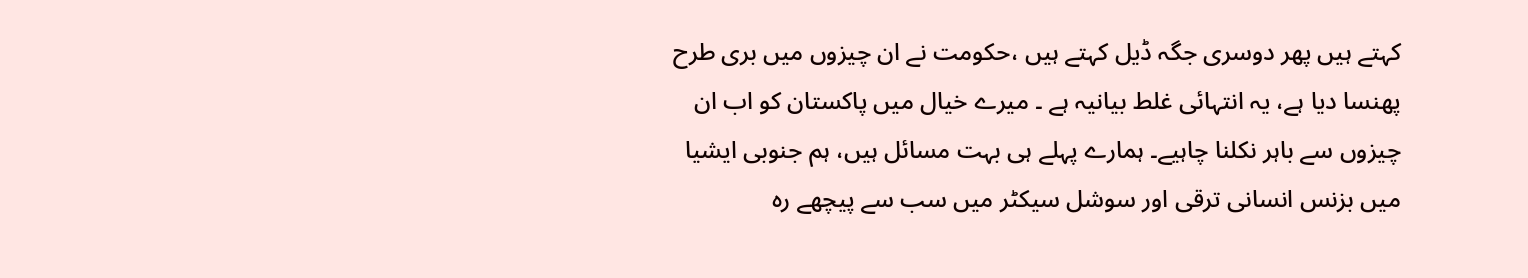کہتے ہیں پھر دوسری جگہ ڈیل کہتے ہیں ،حکومت نے ان چیزوں میں بری طرح پھنسا دیا ہے، یہ انتہائی غلط بیانیہ ہے ۔ میرے خیال میں پاکستان کو اب ان چیزوں سے باہر نکلنا چاہیے۔ ہمارے پہلے ہی بہت مسائل ہیں، ہم جنوبی ایشیا  میں بزنس انسانی ترقی اور سوشل سیکٹر میں سب سے پیچھے رہ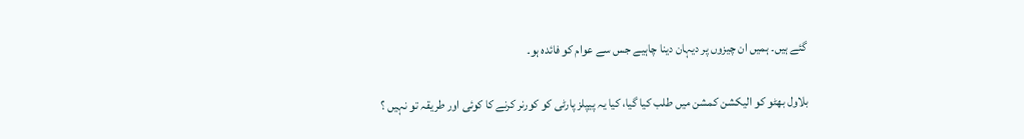گئے ہیں۔ ہمیں ان چیزوں پر دیہان دینا چاہیے جس سے عوام کو فائدہ ہو۔

بلاول بھٹو کو الیکشن کمشن میں طلب کیا گیا، کیا یہ پیپلز پارٹی کو کورنر کرنے کا کوئی اور طریقہ تو نہیں ؟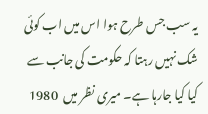یہ سب جس طرح ہوا اس میں اب کوئی شک نہیں رہتا کہ حکومت کی جانب سے کیا کیا جارہا ہے۔ میری نظر میں  1980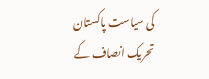کی سیاست پاکستان تحریک انصاف کے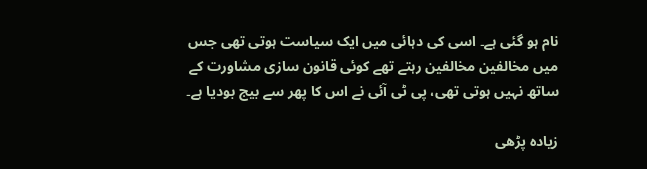نام ہو گئی ہے۔ اسی کی دہائی میں ایک سیاست ہوتی تھی جس میں مخالفین مخالفین رہتے تھے کوئی قانون سازی مشاورت کے ساتھ نہیں ہوتی تھی، پی ٹی آئی نے اس کا پھر سے بیج بودیا ہے۔

زیادہ پڑھی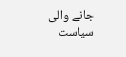جانے والی سیاست